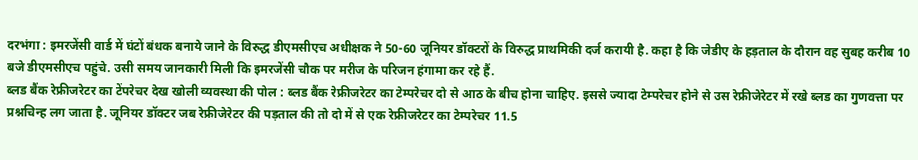दरभंगा : इमरजेंसी वार्ड में घंटों बंधक बनाये जाने के विरुद्ध डीएमसीएच अधीक्षक ने 50-60 जूनियर डॉक्टरों के विरुद्ध प्राथमिकी दर्ज करायी है. कहा है कि जेडीए के हड़ताल के दौरान वह सुबह करीब 10 बजे डीएमसीएच पहुंचे. उसी समय जानकारी मिली कि इमरजेंसी चौक पर मरीज के परिजन हंगामा कर रहे हैं.
ब्लड बैंक रेफ्रीजरेटर का टेंपरेचर देख खोली व्यवस्था की पोल : ब्लड बैंक रेफ्रीजरेटर का टेम्परेचर दो से आठ के बीच होना चाहिए. इससे ज्यादा टेम्परेचर होने से उस रेफ्रीजेरेटर में रखे ब्लड का गुणवत्ता पर प्रश्नचिन्ह लग जाता है. जूनियर डॉक्टर जब रेफ्रीजेरेटर की पड़ताल की तो दो में से एक रेफ्रीजरेटर का टेम्परेचर 11.5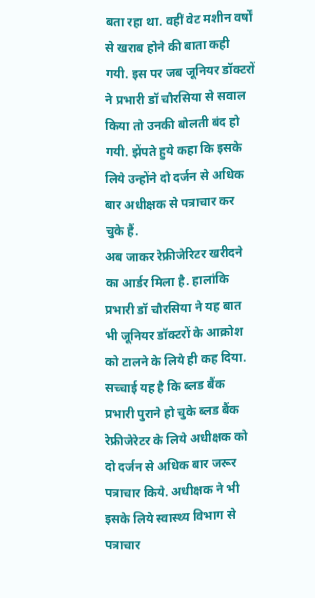बता रहा था. वहीं वेट मशीन वर्षों से खराब होने की बाता कही गयी. इस पर जब जूनियर डॉक्टरों ने प्रभारी डॉ चौरसिया से सवाल किया तो उनकी बोलती बंद हो गयी. झेंपते हुये कहा कि इसके लिये उन्होंने दो दर्जन से अधिक बार अधीक्षक से पत्राचार कर चुके हैं.
अब जाकर रेफ्रीजेरिटर खरीदने का आर्डर मिला है. हालांकि प्रभारी डॉ चौरसिया ने यह बात भी जूनियर डॉक्टरों के आक्रोश को टालने के लिये ही कह दिया. सच्चाई यह है कि ब्लड बैंक प्रभारी पुराने हो चुके ब्लड बैंक रेफ्रीजेरेटर के लिये अधीक्षक को दो दर्जन से अधिक बार जरूर पत्राचार किये. अधीक्षक ने भी इसके लिये स्वास्थ्य विभाग से पत्राचार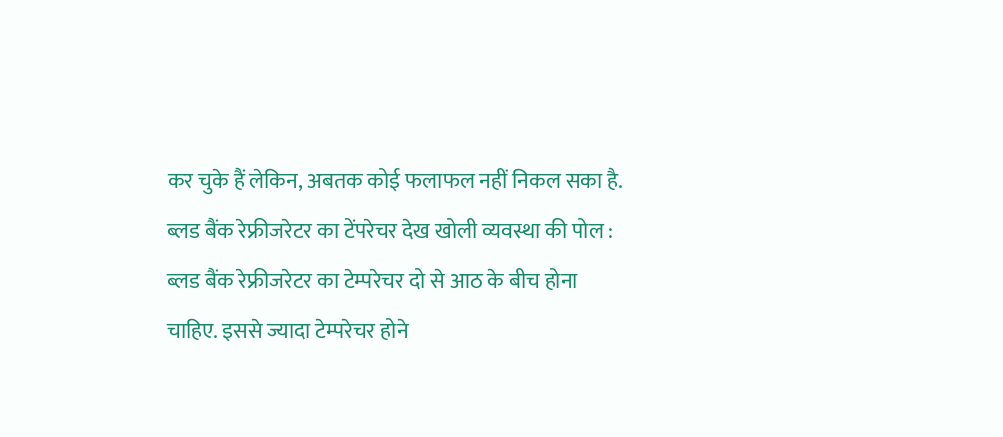कर चुके हैं लेकिन, अबतक कोई फलाफल नहीं निकल सका है.
ब्लड बैंक रेफ्रीजरेटर का टेंपरेचर देख खोली व्यवस्था की पोल : ब्लड बैंक रेफ्रीजरेटर का टेम्परेचर दो से आठ के बीच होना चाहिए. इससे ज्यादा टेम्परेचर होने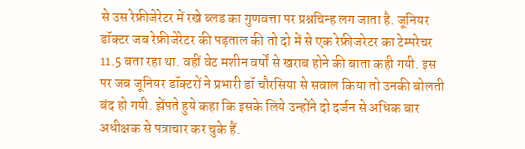से उस रेफ्रीजेरेटर में रखे ब्लड का गुणवत्ता पर प्रश्नचिन्ह लग जाता है. जूनियर डॉक्टर जब रेफ्रीजेरेटर की पड़ताल की तो दो में से एक रेफ्रीजरेटर का टेम्परेचर 11.5 बता रहा था. वहीं वेट मशीन वर्षों से खराब होने की बाता कही गयी. इस पर जब जूनियर डॉक्टरों ने प्रभारी डॉ चौरसिया से सवाल किया तो उनकी बोलती बंद हो गयी. झेंपते हुये कहा कि इसके लिये उन्होंने दो दर्जन से अधिक बार अधीक्षक से पत्राचार कर चुके हैं.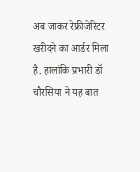अब जाकर रेफ्रीजेरिटर खरीदने का आर्डर मिला है. हालांकि प्रभारी डॉ चौरसिया ने यह बात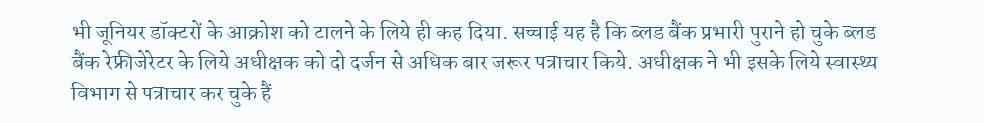भी जूनियर डॉक्टरों के आक्रोश को टालने के लिये ही कह दिया. सच्चाई यह है कि ब्लड बैंक प्रभारी पुराने हो चुके ब्लड बैंक रेफ्रीजेरेटर के लिये अधीक्षक को दो दर्जन से अधिक बार जरूर पत्राचार किये. अधीक्षक ने भी इसके लिये स्वास्थ्य विभाग से पत्राचार कर चुके हैं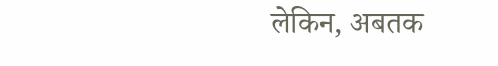लेकिन, अबतक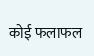कोई फलाफल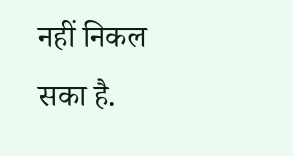नहीं निकल सका है.